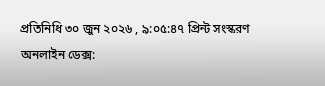প্রতিনিধি ৩০ জুন ২০২৬ , ৯:০৫:৪৭ প্রিন্ট সংস্করণ
অনলাইন ডেক্স: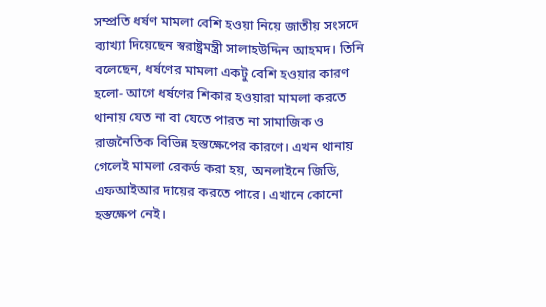সম্প্রতি ধর্ষণ মামলা বেশি হওয়া নিয়ে জাতীয় সংসদে ব্যাখ্যা দিয়েছেন স্বরাষ্ট্রমন্ত্রী সালাহউদ্দিন আহমদ। তিনি বলেছেন, ধর্ষণের মামলা একটু বেশি হওয়ার কারণ হলো- আগে ধর্ষণের শিকার হওয়ারা মামলা করতে থানায় যেত না বা যেতে পারত না সামাজিক ও রাজনৈতিক বিভিন্ন হস্তক্ষেপের কারণে। এখন থানায় গেলেই মামলা রেকর্ড করা হয়, অনলাইনে জিডি, এফআইআর দায়ের করতে পারে। এখানে কোনো হস্তক্ষেপ নেই।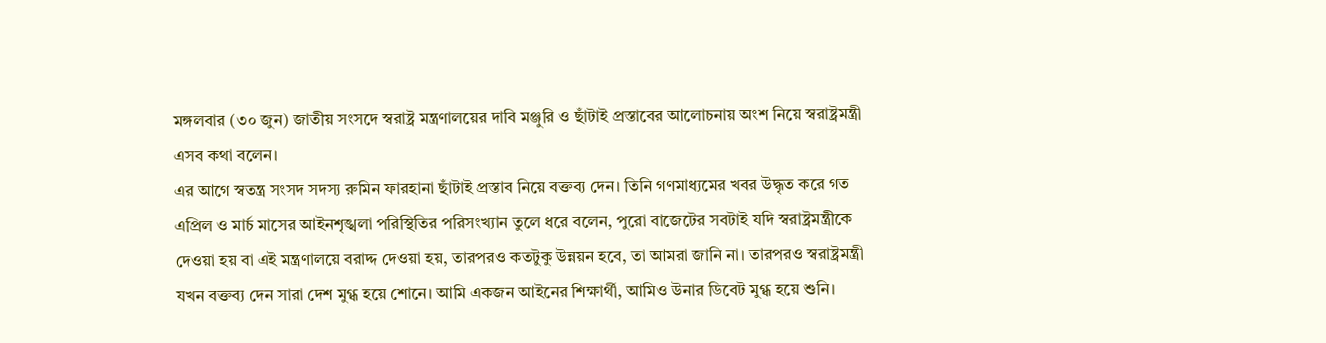মঙ্গলবার (৩০ জুন) জাতীয় সংসদে স্বরাষ্ট্র মন্ত্রণালয়ের দাবি মঞ্জুরি ও ছাঁটাই প্রস্তাবের আলোচনায় অংশ নিয়ে স্বরাষ্ট্রমন্ত্রী এসব কথা বলেন।
এর আগে স্বতন্ত্র সংসদ সদস্য রুমিন ফারহানা ছাঁটাই প্রস্তাব নিয়ে বক্তব্য দেন। তিনি গণমাধ্যমের খবর উদ্ধৃত করে গত এপ্রিল ও মার্চ মাসের আইনশৃঙ্খলা পরিস্থিতির পরিসংখ্যান তুলে ধরে বলেন, পুরো বাজেটের সবটাই যদি স্বরাষ্ট্রমন্ত্রীকে দেওয়া হয় বা এই মন্ত্রণালয়ে বরাদ্দ দেওয়া হয়, তারপরও কতটুকু উন্নয়ন হবে, তা আমরা জানি না। তারপরও স্বরাষ্ট্রমন্ত্রী যখন বক্তব্য দেন সারা দেশ মুগ্ধ হয়ে শোনে। আমি একজন আইনের শিক্ষার্থী, আমিও উনার ডিবেট মুগ্ধ হয়ে শুনি।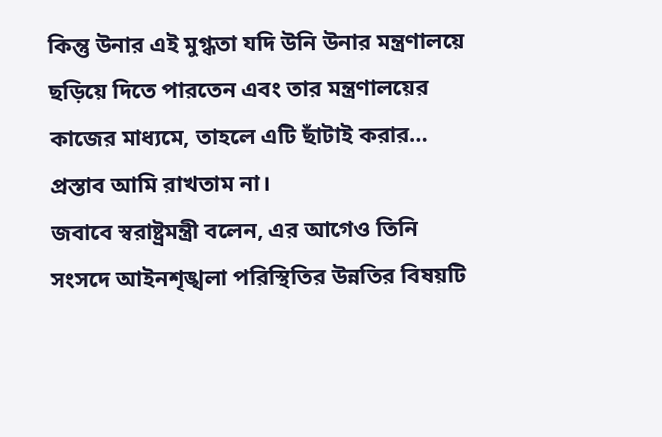কিন্তু উনার এই মুগ্ধতা যদি উনি উনার মন্ত্রণালয়ে ছড়িয়ে দিতে পারতেন এবং তার মন্ত্রণালয়ের কাজের মাধ্যমে, তাহলে এটি ছাঁটাই করার… প্রস্তাব আমি রাখতাম না।
জবাবে স্বরাষ্ট্রমন্ত্রী বলেন, এর আগেও তিনি সংসদে আইনশৃঙ্খলা পরিস্থিতির উন্নতির বিষয়টি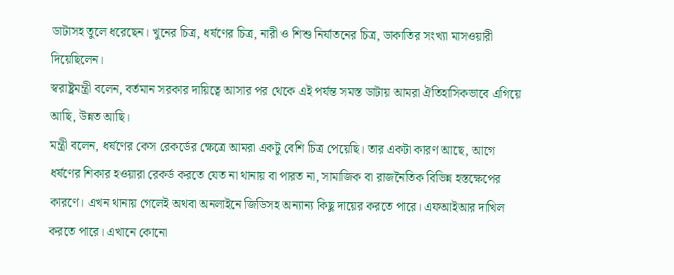ডাটাসহ তুলে ধরেছেন। খুনের চিত্র, ধর্ষণের চিত্র, নারী ও শিশু নির্যাতনের চিত্র, ডাকাতির সংখ্যা মাসওয়ারী দিয়েছিলেন।
স্বরাষ্ট্রমন্ত্রী বলেন, বর্তমান সরকার দায়িত্বে আসার পর থেকে এই পর্যন্ত সমস্ত ডাটায় আমরা ঐতিহাসিকভাবে এগিয়ে আছি, উন্নত আছি।
মন্ত্রী বলেন, ধর্ষণের কেস রেকর্ডের ক্ষেত্রে আমরা একটু বেশি চিত্র পেয়েছি। তার একটা কারণ আছে, আগে ধর্ষণের শিকার হওয়ারা রেকর্ড করতে যেত না থানায় বা পারত না, সামাজিক বা রাজনৈতিক বিভিন্ন হস্তক্ষেপের কারণে। এখন থানায় গেলেই অথবা অনলাইনে জিডিসহ অন্যান্য কিছু দায়ের করতে পারে। এফআইআর দাখিল করতে পারে। এখানে কোনো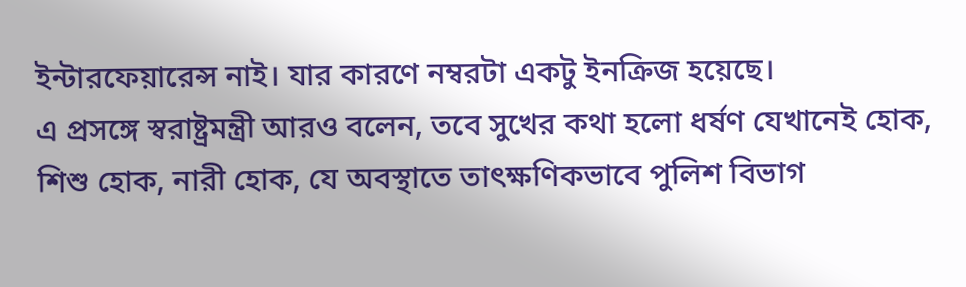ইন্টারফেয়ারেন্স নাই। যার কারণে নম্বরটা একটু ইনক্রিজ হয়েছে।
এ প্রসঙ্গে স্বরাষ্ট্রমন্ত্রী আরও বলেন, তবে সুখের কথা হলো ধর্ষণ যেখানেই হোক, শিশু হোক, নারী হোক, যে অবস্থাতে তাৎক্ষণিকভাবে পুলিশ বিভাগ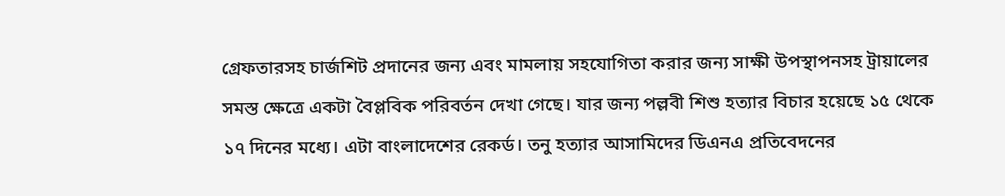গ্রেফতারসহ চার্জশিট প্রদানের জন্য এবং মামলায় সহযোগিতা করার জন্য সাক্ষী উপস্থাপনসহ ট্রায়ালের সমস্ত ক্ষেত্রে একটা বৈপ্লবিক পরিবর্তন দেখা গেছে। যার জন্য পল্লবী শিশু হত্যার বিচার হয়েছে ১৫ থেকে ১৭ দিনের মধ্যে। এটা বাংলাদেশের রেকর্ড। তনু হত্যার আসামিদের ডিএনএ প্রতিবেদনের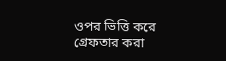ওপর ভিত্তি করে গ্রেফতার করা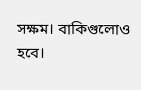সক্ষম। বাকিগুলোও হবে।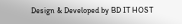Design & Developed by BD IT HOST